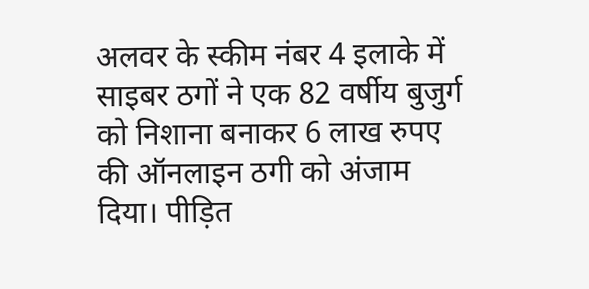अलवर के स्कीम नंबर 4 इलाके में साइबर ठगों ने एक 82 वर्षीय बुजुर्ग को निशाना बनाकर 6 लाख रुपए की ऑनलाइन ठगी को अंजाम दिया। पीड़ित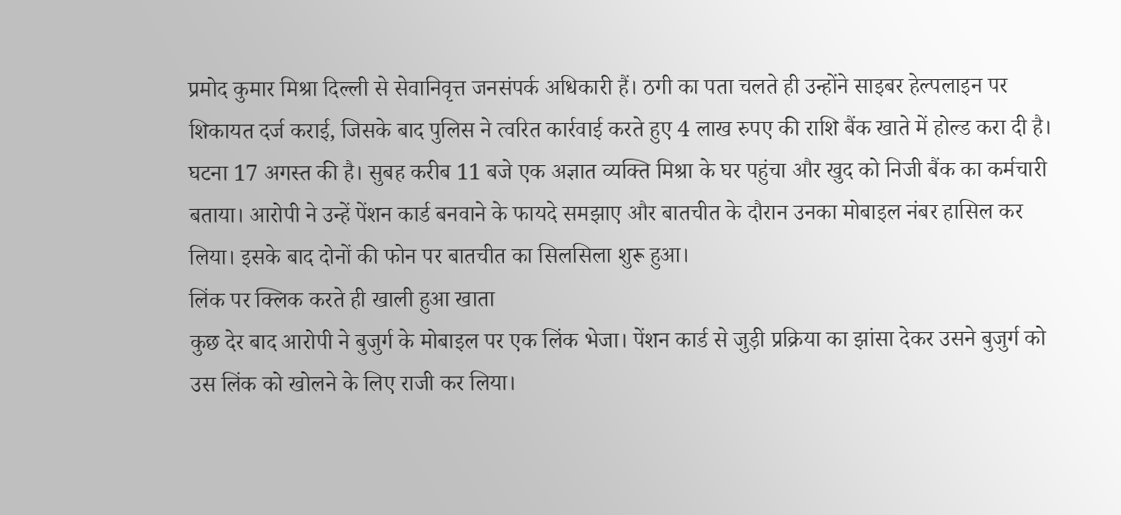प्रमोद कुमार मिश्रा दिल्ली से सेवानिवृत्त जनसंपर्क अधिकारी हैं। ठगी का पता चलते ही उन्होंने साइबर हेल्पलाइन पर शिकायत दर्ज कराई, जिसके बाद पुलिस ने त्वरित कार्रवाई करते हुए 4 लाख रुपए की राशि बैंक खाते में होल्ड करा दी है।
घटना 17 अगस्त की है। सुबह करीब 11 बजे एक अज्ञात व्यक्ति मिश्रा के घर पहुंचा और खुद को निजी बैंक का कर्मचारी बताया। आरोपी ने उन्हें पेंशन कार्ड बनवाने के फायदे समझाए और बातचीत के दौरान उनका मोबाइल नंबर हासिल कर लिया। इसके बाद दोनों की फोन पर बातचीत का सिलसिला शुरू हुआ।
लिंक पर क्लिक करते ही खाली हुआ खाता
कुछ देर बाद आरोपी ने बुजुर्ग के मोबाइल पर एक लिंक भेजा। पेंशन कार्ड से जुड़ी प्रक्रिया का झांसा देकर उसने बुजुर्ग को उस लिंक को खोलने के लिए राजी कर लिया।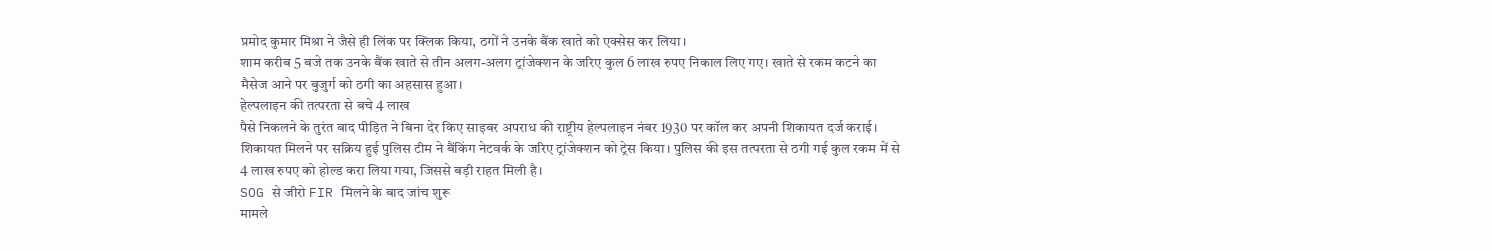प्रमोद कुमार मिश्रा ने जैसे ही लिंक पर क्लिक किया, ठगों ने उनके बैंक खाते को एक्सेस कर लिया।
शाम करीब 5 बजे तक उनके बैंक खाते से तीन अलग-अलग ट्रांजेक्शन के जरिए कुल 6 लाख रुपए निकाल लिए गए। खाते से रकम कटने का मैसेज आने पर बुजुर्ग को ठगी का अहसास हुआ।
हेल्पलाइन की तत्परता से बचे 4 लाख
पैसे निकलने के तुरंत बाद पीड़ित ने बिना देर किए साइबर अपराध की राष्ट्रीय हेल्पलाइन नंबर 1930 पर कॉल कर अपनी शिकायत दर्ज कराई। शिकायत मिलने पर सक्रिय हुई पुलिस टीम ने बैंकिंग नेटवर्क के जरिए ट्रांजेक्शन को ट्रेस किया। पुलिस की इस तत्परता से ठगी गई कुल रकम में से 4 लाख रुपए को होल्ड करा लिया गया, जिससे बड़ी राहत मिली है।
SOG से जीरो FIR मिलने के बाद जांच शुरू
मामले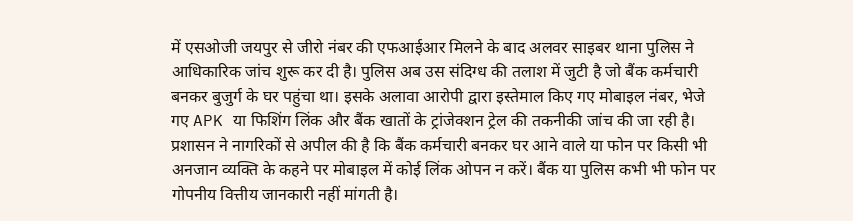में एसओजी जयपुर से जीरो नंबर की एफआईआर मिलने के बाद अलवर साइबर थाना पुलिस ने आधिकारिक जांच शुरू कर दी है। पुलिस अब उस संदिग्ध की तलाश में जुटी है जो बैंक कर्मचारी बनकर बुजुर्ग के घर पहुंचा था। इसके अलावा आरोपी द्वारा इस्तेमाल किए गए मोबाइल नंबर, भेजे गए APK या फिशिंग लिंक और बैंक खातों के ट्रांजेक्शन ट्रेल की तकनीकी जांच की जा रही है।
प्रशासन ने नागरिकों से अपील की है कि बैंक कर्मचारी बनकर घर आने वाले या फोन पर किसी भी अनजान व्यक्ति के कहने पर मोबाइल में कोई लिंक ओपन न करें। बैंक या पुलिस कभी भी फोन पर गोपनीय वित्तीय जानकारी नहीं मांगती है।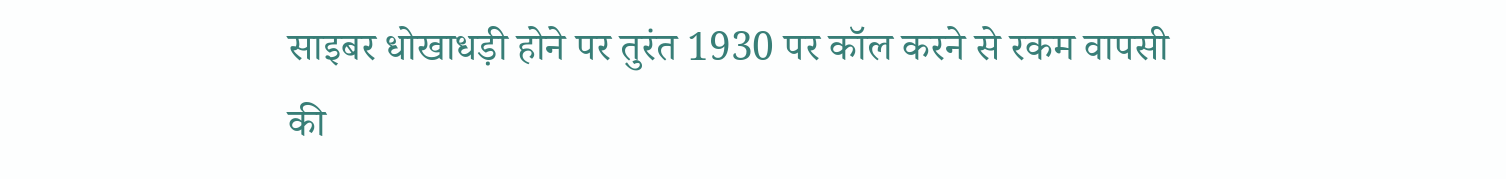साइबर धोखाधड़ी होने पर तुरंत 1930 पर कॉल करने से रकम वापसी की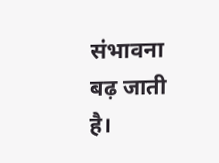संभावना बढ़ जाती है।